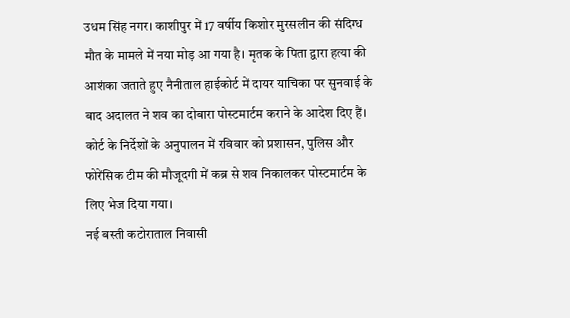उधम सिंह नगर। काशीपुर में 17 वर्षीय किशोर मुरसलीन की संदिग्ध मौत के मामले में नया मोड़ आ गया है। मृतक के पिता द्वारा हत्या की आशंका जताते हुए नैनीताल हाईकोर्ट में दायर याचिका पर सुनवाई के बाद अदालत ने शव का दोबारा पोस्टमार्टम कराने के आदेश दिए हैं।
कोर्ट के निर्देशों के अनुपालन में रविवार को प्रशासन, पुलिस और फोरेंसिक टीम की मौजूदगी में कब्र से शव निकालकर पोस्टमार्टम के लिए भेज दिया गया।
नई बस्ती कटोराताल निवासी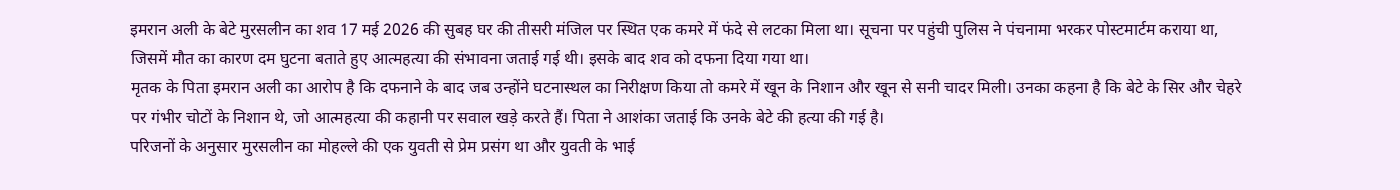इमरान अली के बेटे मुरसलीन का शव 17 मई 2026 की सुबह घर की तीसरी मंजिल पर स्थित एक कमरे में फंदे से लटका मिला था। सूचना पर पहुंची पुलिस ने पंचनामा भरकर पोस्टमार्टम कराया था, जिसमें मौत का कारण दम घुटना बताते हुए आत्महत्या की संभावना जताई गई थी। इसके बाद शव को दफना दिया गया था।
मृतक के पिता इमरान अली का आरोप है कि दफनाने के बाद जब उन्होंने घटनास्थल का निरीक्षण किया तो कमरे में खून के निशान और खून से सनी चादर मिली। उनका कहना है कि बेटे के सिर और चेहरे पर गंभीर चोटों के निशान थे, जो आत्महत्या की कहानी पर सवाल खड़े करते हैं। पिता ने आशंका जताई कि उनके बेटे की हत्या की गई है।
परिजनों के अनुसार मुरसलीन का मोहल्ले की एक युवती से प्रेम प्रसंग था और युवती के भाई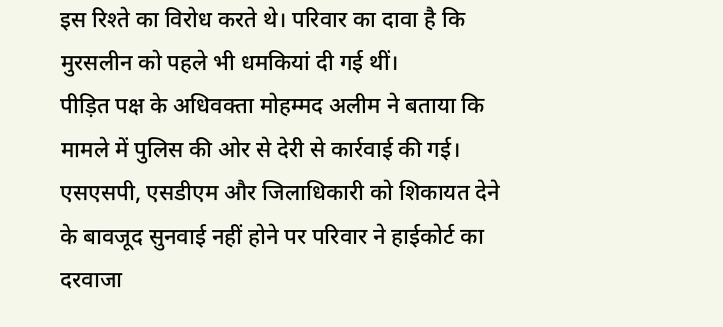इस रिश्ते का विरोध करते थे। परिवार का दावा है कि मुरसलीन को पहले भी धमकियां दी गई थीं।
पीड़ित पक्ष के अधिवक्ता मोहम्मद अलीम ने बताया कि मामले में पुलिस की ओर से देरी से कार्रवाई की गई। एसएसपी, एसडीएम और जिलाधिकारी को शिकायत देने के बावजूद सुनवाई नहीं होने पर परिवार ने हाईकोर्ट का दरवाजा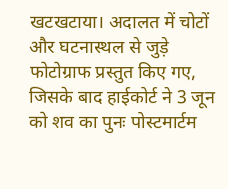खटखटाया। अदालत में चोटों और घटनास्थल से जुड़े फोटोग्राफ प्रस्तुत किए गए, जिसके बाद हाईकोर्ट ने 3 जून को शव का पुनः पोस्टमार्टम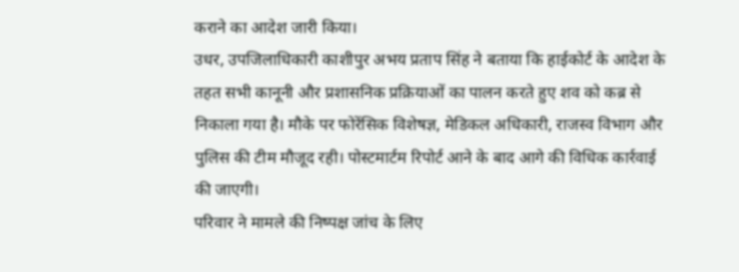कराने का आदेश जारी किया।
उधर, उपजिलाधिकारी काशीपुर अभय प्रताप सिंह ने बताया कि हाईकोर्ट के आदेश के तहत सभी कानूनी और प्रशासनिक प्रक्रियाओं का पालन करते हुए शव को कब्र से निकाला गया है। मौके पर फोरेंसिक विशेषज्ञ, मेडिकल अधिकारी, राजस्व विभाग और पुलिस की टीम मौजूद रही। पोस्टमार्टम रिपोर्ट आने के बाद आगे की विधिक कार्रवाई की जाएगी।
परिवार ने मामले की निष्पक्ष जांच के लिए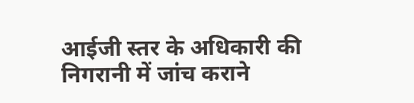आईजी स्तर के अधिकारी की निगरानी में जांच कराने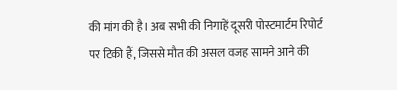की मांग की है। अब सभी की निगाहें दूसरी पोस्टमार्टम रिपोर्ट पर टिकी हैं, जिससे मौत की असल वजह सामने आने की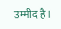उम्मीद है।